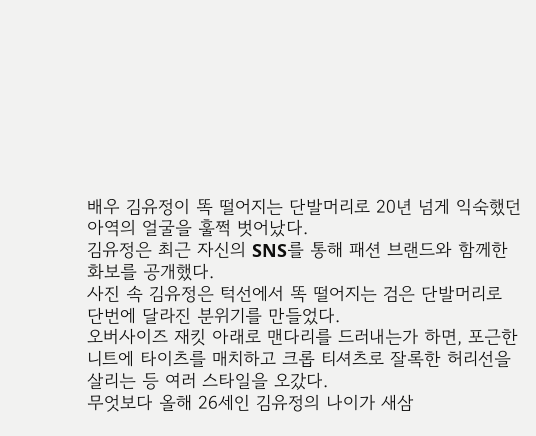배우 김유정이 똑 떨어지는 단발머리로 20년 넘게 익숙했던 아역의 얼굴을 훌쩍 벗어났다.
김유정은 최근 자신의 SNS를 통해 패션 브랜드와 함께한 화보를 공개했다.
사진 속 김유정은 턱선에서 똑 떨어지는 검은 단발머리로 단번에 달라진 분위기를 만들었다.
오버사이즈 재킷 아래로 맨다리를 드러내는가 하면, 포근한 니트에 타이츠를 매치하고 크롭 티셔츠로 잘록한 허리선을 살리는 등 여러 스타일을 오갔다.
무엇보다 올해 26세인 김유정의 나이가 새삼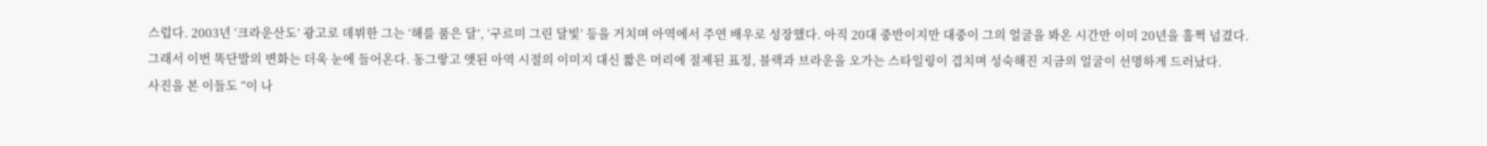스럽다. 2003년 ‘크라운산도’ 광고로 데뷔한 그는 ‘해를 품은 달’, ‘구르미 그린 달빛’ 등을 거치며 아역에서 주연 배우로 성장했다. 아직 20대 중반이지만 대중이 그의 얼굴을 봐온 시간만 이미 20년을 훌쩍 넘겼다.
그래서 이번 똑단발의 변화는 더욱 눈에 들어온다. 동그랗고 앳된 아역 시절의 이미지 대신 짧은 머리에 절제된 표정, 블랙과 브라운을 오가는 스타일링이 겹치며 성숙해진 지금의 얼굴이 선명하게 드러났다.
사진을 본 이들도 “이 나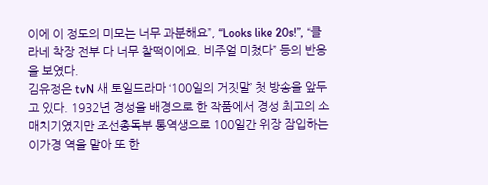이에 이 정도의 미모는 너무 과분해요”, “Looks like 20s!”, “클라네 착장 전부 다 너무 찰떡이에요. 비주얼 미쳤다” 등의 반응을 보였다.
김유정은 tvN 새 토일드라마 ‘100일의 거짓말’ 첫 방송을 앞두고 있다. 1932년 경성을 배경으로 한 작품에서 경성 최고의 소매치기였지만 조선총독부 통역생으로 100일간 위장 잠입하는 이가경 역을 맡아 또 한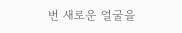번 새로운 얼굴을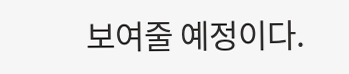보여줄 예정이다.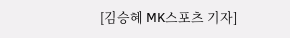[김승혜 MK스포츠 기자]